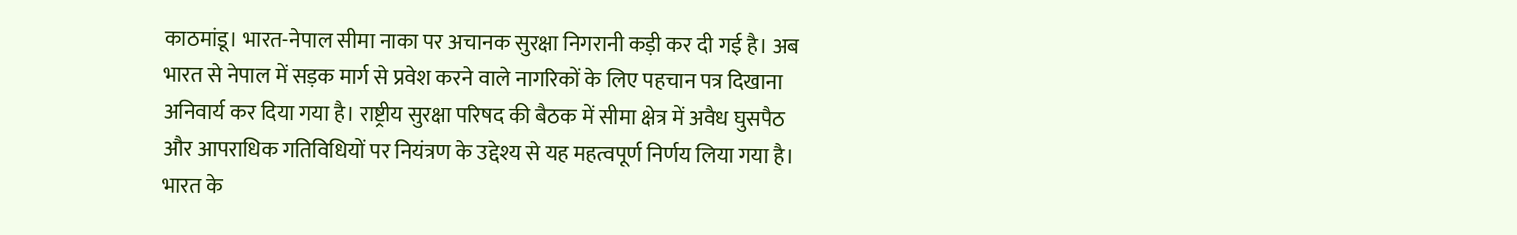काठमांडू। भारत-नेपाल सीमा नाका पर अचानक सुरक्षा निगरानी कड़ी कर दी गई है। अब भारत से नेपाल में सड़क मार्ग से प्रवेश करने वाले नागरिकों के लिए पहचान पत्र दिखाना अनिवार्य कर दिया गया है। राष्ट्रीय सुरक्षा परिषद की बैठक में सीमा क्षेत्र में अवैध घुसपैठ और आपराधिक गतिविधियों पर नियंत्रण के उद्देश्य से यह महत्वपूर्ण निर्णय लिया गया है।
भारत के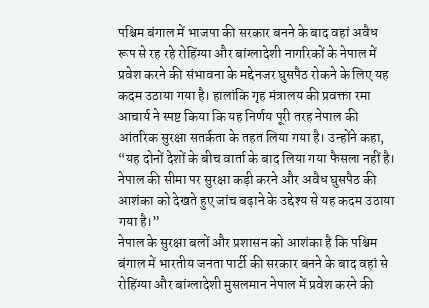पश्चिम बंगाल में भाजपा की सरकार बनने के बाद वहां अवैध रूप से रह रहे रोहिंग्या और बांग्लादेशी नागरिकों के नेपाल में प्रवेश करने की संभावना के मद्देनजर घुसपैठ रोकने के लिए यह कदम उठाया गया है। हालांकि गृह मंत्रालय की प्रवक्ता रमा आचार्य ने स्पष्ट किया कि यह निर्णय पूरी तरह नेपाल की आंतरिक सुरक्षा सतर्कता के तहत लिया गया है। उन्होंने कहा, “यह दोनों देशों के बीच वार्ता के बाद लिया गया फैसला नहीं है। नेपाल की सीमा पर सुरक्षा कड़ी करने और अवैध घुसपैठ की आशंका को देखते हुए जांच बढ़ाने के उद्देश्य से यह कदम उठाया गया है।”
नेपाल के सुरक्षा बलों और प्रशासन को आशंका है कि पश्चिम बंगाल में भारतीय जनता पार्टी की सरकार बनने के बाद वहां से रोहिंग्या और बांग्लादेशी मुसलमान नेपाल में प्रवेश करने की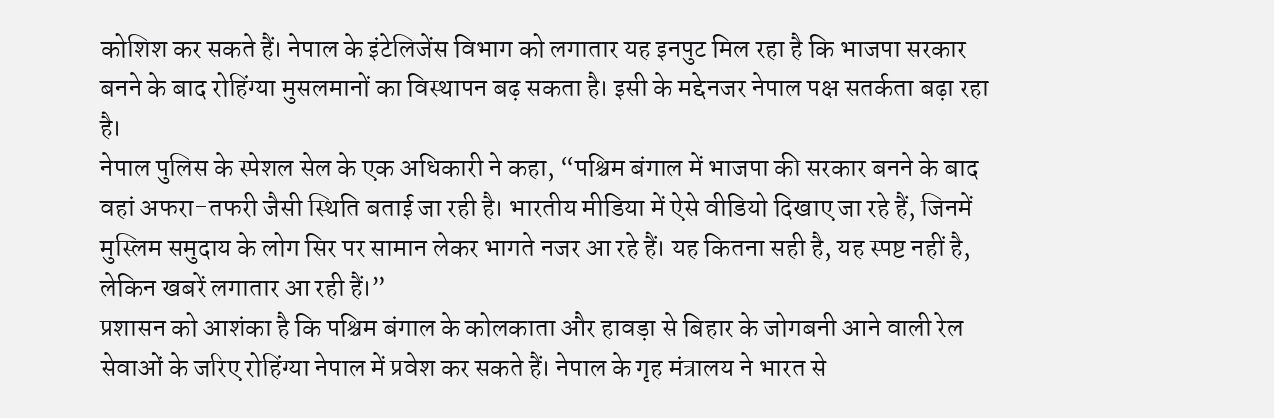कोशिश कर सकते हैं। नेपाल के इंटेलिजेंस विभाग को लगातार यह इनपुट मिल रहा है कि भाजपा सरकार बनने के बाद रोहिंग्या मुसलमानों का विस्थापन बढ़ सकता है। इसी के मद्देनजर नेपाल पक्ष सतर्कता बढ़ा रहा है।
नेपाल पुलिस के स्पेशल सेल के एक अधिकारी ने कहा, “पश्चिम बंगाल में भाजपा की सरकार बनने के बाद वहां अफरा-तफरी जैसी स्थिति बताई जा रही है। भारतीय मीडिया में ऐसे वीडियो दिखाए जा रहे हैं, जिनमें मुस्लिम समुदाय के लोग सिर पर सामान लेकर भागते नजर आ रहे हैं। यह कितना सही है, यह स्पष्ट नहीं है, लेकिन खबरें लगातार आ रही हैं।”
प्रशासन को आशंका है कि पश्चिम बंगाल के कोलकाता और हावड़ा से बिहार के जोगबनी आने वाली रेल सेवाओं के जरिए रोहिंग्या नेपाल में प्रवेश कर सकते हैं। नेपाल के गृह मंत्रालय ने भारत से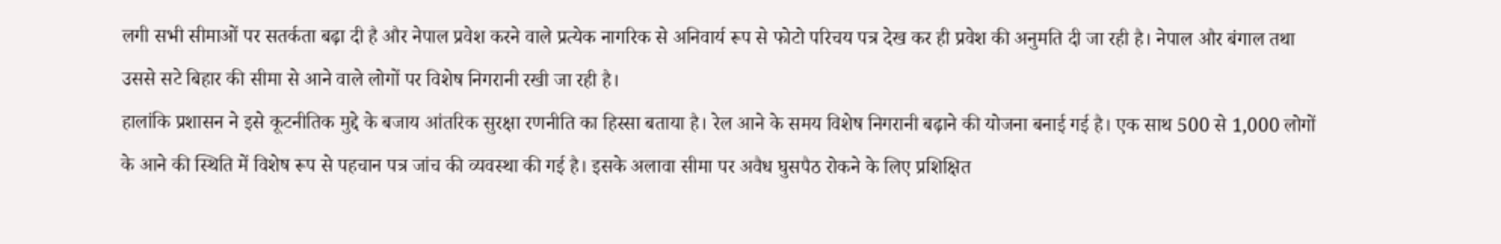लगी सभी सीमाओं पर सतर्कता बढ़ा दी है और नेपाल प्रवेश करने वाले प्रत्येक नागरिक से अनिवार्य रूप से फोटो परिचय पत्र देख कर ही प्रवेश की अनुमति दी जा रही है। नेपाल और बंगाल तथा उससे सटे बिहार की सीमा से आने वाले लोगों पर विशेष निगरानी रखी जा रही है।
हालांकि प्रशासन ने इसे कूटनीतिक मुद्दे के बजाय आंतरिक सुरक्षा रणनीति का हिस्सा बताया है। रेल आने के समय विशेष निगरानी बढ़ाने की योजना बनाई गई है। एक साथ 500 से 1,000 लोगों के आने की स्थिति में विशेष रूप से पहचान पत्र जांच की व्यवस्था की गई है। इसके अलावा सीमा पर अवैध घुसपैठ रोकने के लिए प्रशिक्षित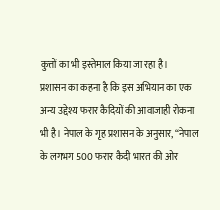कुत्तों का भी इस्तेमाल किया जा रहा है।
प्रशासन का कहना है कि इस अभियान का एक अन्य उद्देश्य फरार कैदियों की आवाजाही रोकना भी है। नेपाल के गृह प्रशासन के अनुसार, “नेपाल के लगभग 500 फरार कैदी भारत की ओर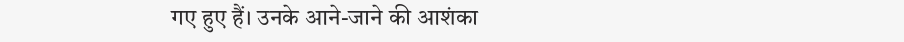गए हुए हैं। उनके आने-जाने की आशंका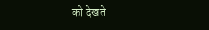को देखते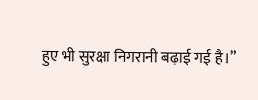हुए भी सुरक्षा निगरानी बढ़ाई गई है।”